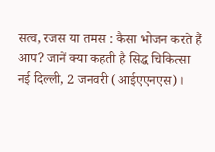सत्व, रजस या तमस : कैसा भोजन करते हैं आप? जानें क्या कहती है सिद्ध चिकित्सा
नई दिल्ली, 2 जनवरी (आईएएनएस)।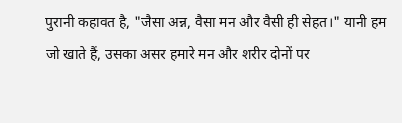पुरानी कहावत है, "जैसा अन्न, वैसा मन और वैसी ही सेहत।" यानी हम जो खाते हैं, उसका असर हमारे मन और शरीर दोनों पर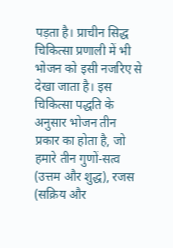पड़ता है। प्राचीन सिद्ध चिकित्सा प्रणाली में भी भोजन को इसी नजरिए से देखा जाता है। इस चिकित्सा पद्धति के अनुसार भोजन तीन प्रकार का होता है, जो हमारे तीन गुणों-सत्व (उत्तम और शुद्ध), रजस (सक्रिय और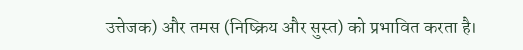उत्तेजक) और तमस (निष्क्रिय और सुस्त) को प्रभावित करता है।